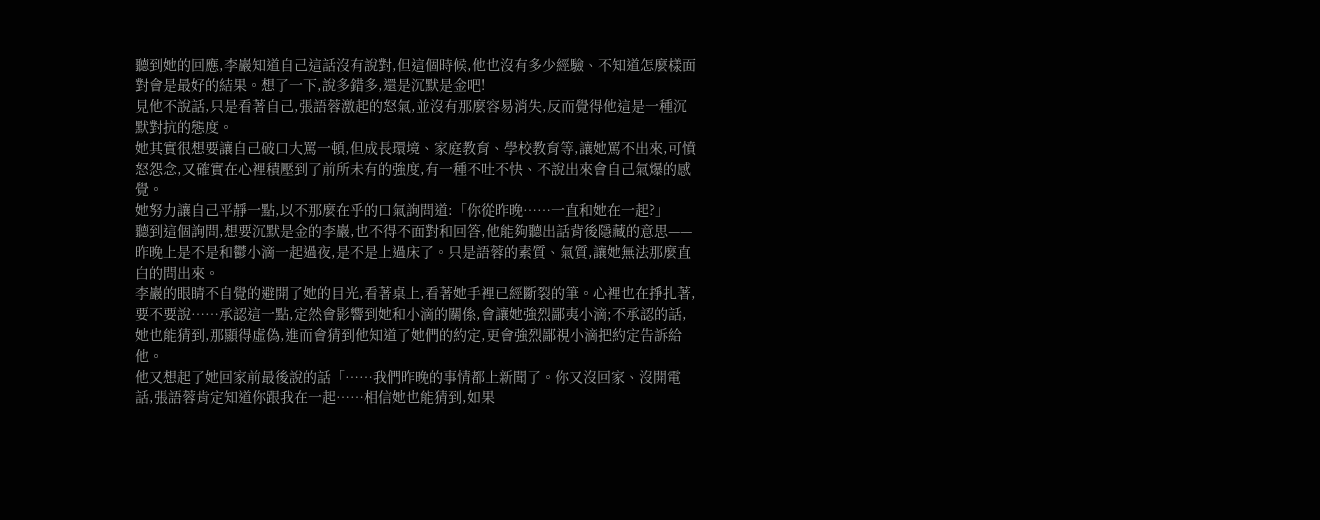聽到她的回應,李巖知道自己這話沒有說對,但這個時候,他也沒有多少經驗、不知道怎麼樣面對會是最好的結果。想了一下,說多錯多,還是沉默是金吧!
見他不說話,只是看著自己,張語蓉激起的怒氣,並沒有那麼容易消失,反而覺得他這是一種沉默對抗的態度。
她其實很想要讓自己破口大罵一頓,但成長環境、家庭教育、學校教育等,讓她罵不出來,可憤怒怨念,又確實在心裡積壓到了前所未有的強度,有一種不吐不快、不說出來會自己氣爆的感覺。
她努力讓自己平靜一點,以不那麼在乎的口氣詢問道:「你從昨晚……一直和她在一起?」
聽到這個詢問,想要沉默是金的李巖,也不得不面對和回答,他能夠聽出話背後隱藏的意思——昨晚上是不是和鬱小滴一起過夜,是不是上過床了。只是語蓉的素質、氣質,讓她無法那麼直白的問出來。
李巖的眼睛不自覺的避開了她的目光,看著桌上,看著她手裡已經斷裂的筆。心裡也在掙扎著,要不要說……承認這一點,定然會影響到她和小滴的關係,會讓她強烈鄙夷小滴;不承認的話,她也能猜到,那顯得虛偽,進而會猜到他知道了她們的約定,更會強烈鄙視小滴把約定告訴給他。
他又想起了她回家前最後說的話「……我們昨晚的事情都上新聞了。你又沒回家、沒開電話,張語蓉肯定知道你跟我在一起……相信她也能猜到,如果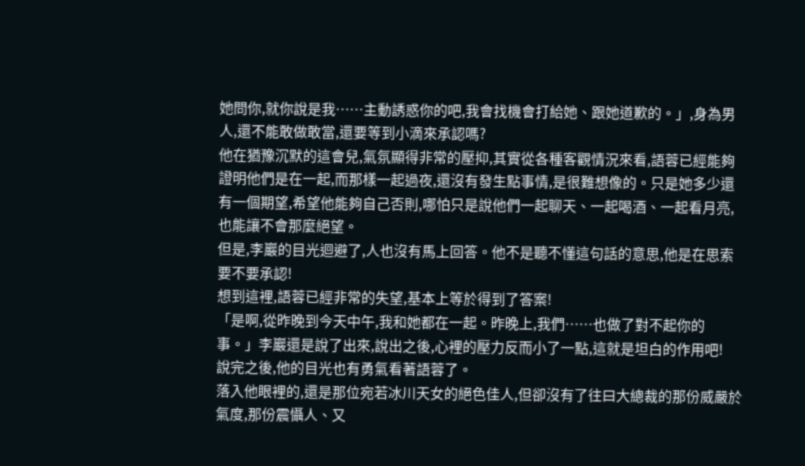她問你,就你說是我……主動誘惑你的吧,我會找機會打給她、跟她道歉的。」,身為男人,還不能敢做敢當,還要等到小滴來承認嗎?
他在猶豫沉默的這會兒,氣氛顯得非常的壓抑,其實從各種客觀情況來看,語蓉已經能夠證明他們是在一起,而那樣一起過夜,還沒有發生點事情,是很難想像的。只是她多少還有一個期望,希望他能夠自己否則,哪怕只是說他們一起聊天、一起喝酒、一起看月亮,也能讓不會那麼絕望。
但是,李巖的目光迴避了,人也沒有馬上回答。他不是聽不懂這句話的意思,他是在思索要不要承認!
想到這裡,語蓉已經非常的失望,基本上等於得到了答案!
「是啊,從昨晚到今天中午,我和她都在一起。昨晚上,我們……也做了對不起你的事。」李巖還是說了出來,說出之後,心裡的壓力反而小了一點,這就是坦白的作用吧!
說完之後,他的目光也有勇氣看著語蓉了。
落入他眼裡的,還是那位宛若冰川天女的絕色佳人,但卻沒有了往曰大總裁的那份威嚴於氣度,那份震懾人、又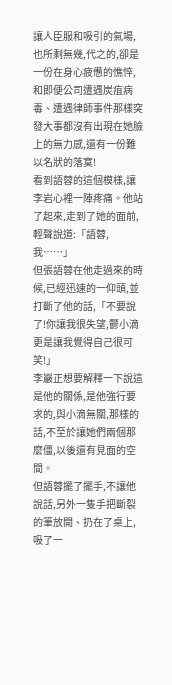讓人臣服和吸引的氣場,也所剩無幾,代之的,卻是一份在身心疲憊的憔悴,和即便公司遭遇炭疽病毒、遭遇律師事件那樣突發大事都沒有出現在她臉上的無力感,還有一份難以名狀的落寞!
看到語蓉的這個模樣,讓李岩心裡一陣疼痛。他站了起來,走到了她的面前,輕聲說道:「語蓉,我……」
但張語蓉在他走過來的時候,已經迅速的一仰頭,並打斷了他的話,「不要說了!你讓我很失望,鬱小滴更是讓我覺得自己很可笑!」
李巖正想要解釋一下說這是他的關係,是他強行要求的,與小滴無關,那樣的話,不至於讓她們兩個那麼僵,以後還有見面的空間。
但語蓉擺了擺手,不讓他說話,另外一隻手把斷裂的筆放開、扔在了桌上,吸了一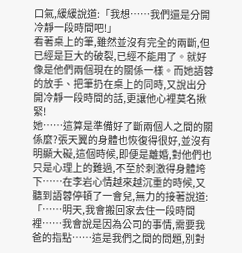口氣,緩緩說道:「我想……我們還是分開冷靜一段時間吧!」
看著桌上的筆,雖然並沒有完全的兩斷,但已經是巨大的破裂,已經不能用了。就好像是他們兩個現在的關係一樣。而她語蓉的放手、把筆扔在桌上的同時,又說出分開冷靜一段時間的話,更讓他心裡莫名揪緊!
她……這算是準備好了斷兩個人之間的關係麼?張天翼的身體也恢復得很好,並沒有明顯大礙,這個時候,即便是離婚,對他們也只是心理上的難過,不至於刺激得身體垮下……在李岩心情越來越沉重的時候,又聽到語蓉停頓了一會兒,無力的接著說道:「……明天,我會搬回家去住一段時間裡……我會說是因為公司的事情,需要我爸的指點……這是我們之間的問題,別對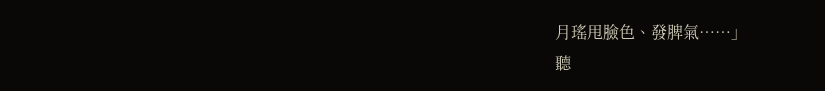月瑤甩臉色、發脾氣……」
聽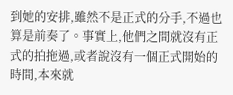到她的安排,雖然不是正式的分手,不過也算是前奏了。事實上,他們之間就沒有正式的拍拖過,或者說沒有一個正式開始的時間,本來就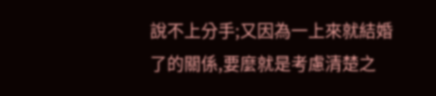說不上分手;又因為一上來就結婚了的關係,要麼就是考慮清楚之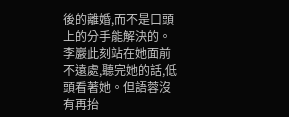後的離婚,而不是口頭上的分手能解決的。
李巖此刻站在她面前不遠處,聽完她的話,低頭看著她。但語蓉沒有再抬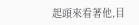起頭來看著他,目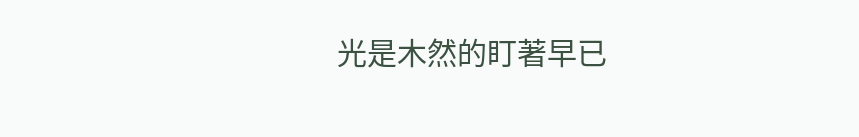光是木然的盯著早已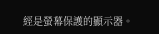經是螢幕保護的顯示器。